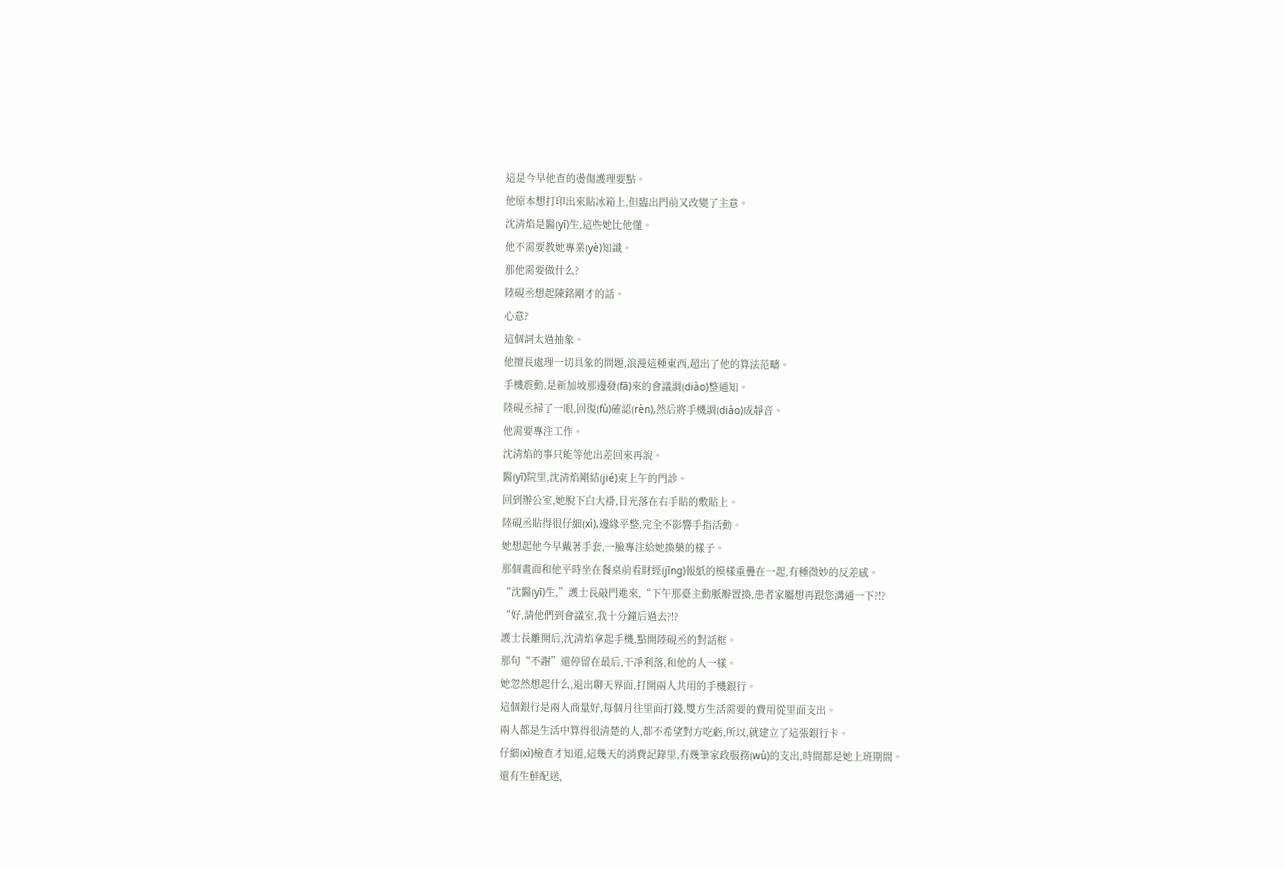這是今早他查的燙傷護理要點。
他原本想打印出來貼冰箱上,但臨出門前又改變了主意。
沈清焰是醫(yī)生,這些她比他懂。
他不需要教她專業(yè)知識。
那他需要做什么?
陸硯丞想起陳銘剛才的話。
心意?
這個詞太過抽象。
他擅長處理一切具象的問題,浪漫這種東西,超出了他的算法范疇。
手機震動,是新加坡那邊發(fā)來的會議調(diào)整通知。
陸硯丞掃了一眼,回復(fù)確認(rèn),然后將手機調(diào)成靜音。
他需要專注工作。
沈清焰的事只能等他出差回來再說。
醫(yī)院里,沈清焰剛結(jié)束上午的門診。
回到辦公室,她脫下白大褂,目光落在右手貼的敷貼上。
陸硯丞貼得很仔細(xì),邊緣平整,完全不影響手指活動。
她想起他今早戴著手套,一臉專注給她換藥的樣子。
那個畫面和他平時坐在餐桌前看財經(jīng)報紙的模樣重疊在一起,有種微妙的反差感。
“沈醫(yī)生,”護士長敲門進來,“下午那臺主動脈瓣置換,患者家屬想再跟您溝通一下?!?
“好,請他們到會議室,我十分鐘后過去?!?
護士長離開后,沈清焰拿起手機,點開陸硯丞的對話框。
那句“不謝”還停留在最后,干凈利落,和他的人一樣。
她忽然想起什么,退出聊天界面,打開兩人共用的手機銀行。
這個銀行是兩人商量好,每個月往里面打錢,雙方生活需要的費用從里面支出。
兩人都是生活中算得很清楚的人,都不希望對方吃虧,所以,就建立了這張銀行卡。
仔細(xì)檢查才知道,這幾天的消費記錄里,有幾筆家政服務(wù)的支出,時間都是她上班期間。
還有生鮮配送,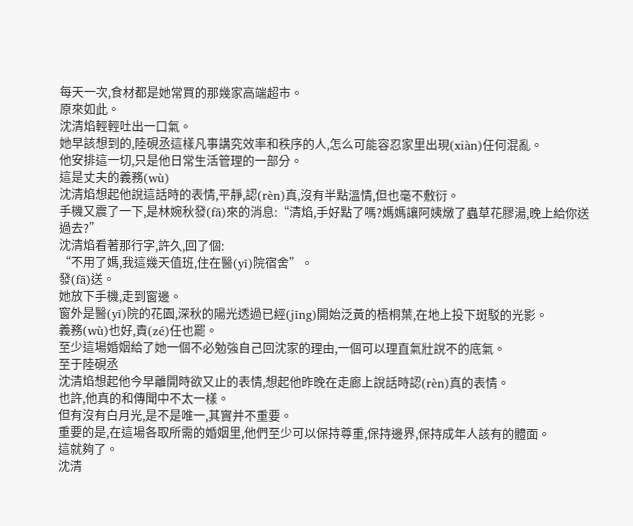每天一次,食材都是她常買的那幾家高端超市。
原來如此。
沈清焰輕輕吐出一口氣。
她早該想到的,陸硯丞這樣凡事講究效率和秩序的人,怎么可能容忍家里出現(xiàn)任何混亂。
他安排這一切,只是他日常生活管理的一部分。
這是丈夫的義務(wù)
沈清焰想起他說這話時的表情,平靜,認(rèn)真,沒有半點溫情,但也毫不敷衍。
手機又震了一下,是林婉秋發(fā)來的消息:“清焰,手好點了嗎?媽媽讓阿姨燉了蟲草花膠湯,晚上給你送過去?”
沈清焰看著那行字,許久,回了個:
“不用了媽,我這幾天值班,住在醫(yī)院宿舍”。
發(fā)送。
她放下手機,走到窗邊。
窗外是醫(yī)院的花園,深秋的陽光透過已經(jīng)開始泛黃的梧桐葉,在地上投下斑駁的光影。
義務(wù)也好,責(zé)任也罷。
至少這場婚姻給了她一個不必勉強自己回沈家的理由,一個可以理直氣壯說不的底氣。
至于陸硯丞
沈清焰想起他今早離開時欲又止的表情,想起他昨晚在走廊上說話時認(rèn)真的表情。
也許,他真的和傳聞中不太一樣。
但有沒有白月光,是不是唯一,其實并不重要。
重要的是,在這場各取所需的婚姻里,他們至少可以保持尊重,保持邊界,保持成年人該有的體面。
這就夠了。
沈清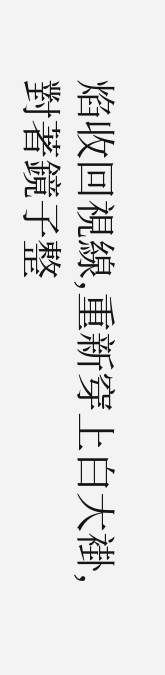焰收回視線,重新穿上白大褂,對著鏡子整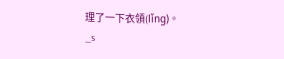理了一下衣領(lǐng)。
_s